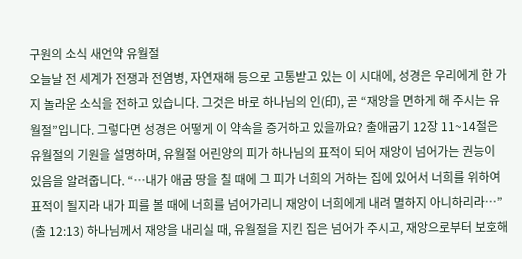구원의 소식 새언약 유월절
오늘날 전 세계가 전쟁과 전염병, 자연재해 등으로 고통받고 있는 이 시대에, 성경은 우리에게 한 가지 놀라운 소식을 전하고 있습니다. 그것은 바로 하나님의 인(印), 곧 “재앙을 면하게 해 주시는 유월절”입니다. 그렇다면 성경은 어떻게 이 약속을 증거하고 있을까요? 출애굽기 12장 11~14절은 유월절의 기원을 설명하며, 유월절 어린양의 피가 하나님의 표적이 되어 재앙이 넘어가는 권능이 있음을 알려줍니다. “…내가 애굽 땅을 칠 때에 그 피가 너희의 거하는 집에 있어서 너희를 위하여 표적이 될지라 내가 피를 볼 때에 너희를 넘어가리니 재앙이 너희에게 내려 멸하지 아니하리라…” (출 12:13) 하나님께서 재앙을 내리실 때, 유월절을 지킨 집은 넘어가 주시고, 재앙으로부터 보호해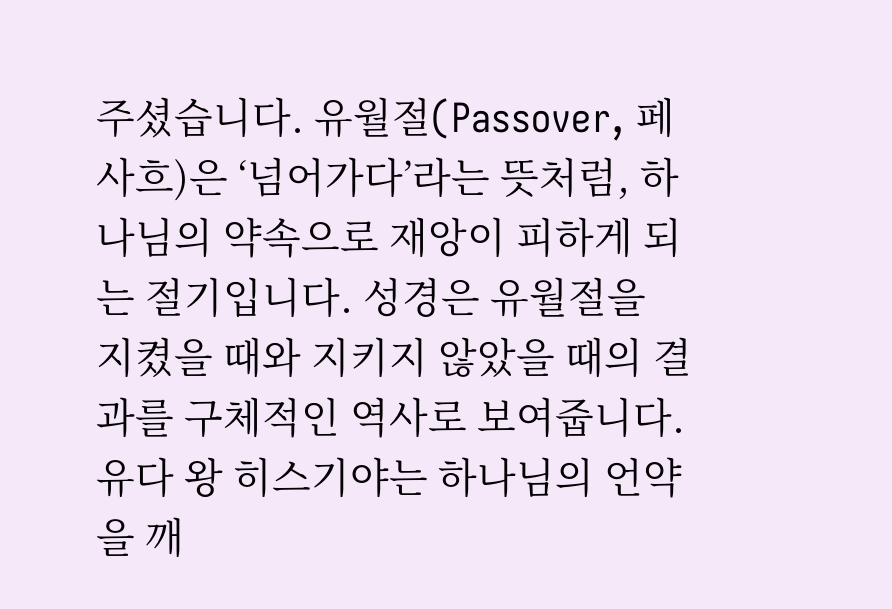주셨습니다. 유월절(Passover, 페사흐)은 ‘넘어가다’라는 뜻처럼, 하나님의 약속으로 재앙이 피하게 되는 절기입니다. 성경은 유월절을 지켰을 때와 지키지 않았을 때의 결과를 구체적인 역사로 보여줍니다. 유다 왕 히스기야는 하나님의 언약을 깨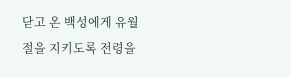닫고 온 백성에게 유월절을 지키도록 전령을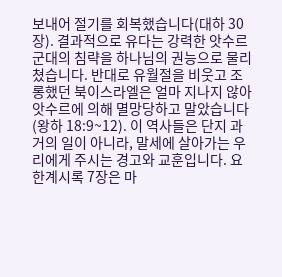보내어 절기를 회복했습니다(대하 30장). 결과적으로 유다는 강력한 앗수르 군대의 침략을 하나님의 권능으로 물리쳤습니다. 반대로 유월절을 비웃고 조롱했던 북이스라엘은 얼마 지나지 않아 앗수르에 의해 멸망당하고 말았습니다(왕하 18:9~12). 이 역사들은 단지 과거의 일이 아니라, 말세에 살아가는 우리에게 주시는 경고와 교훈입니다. 요한계시록 7장은 마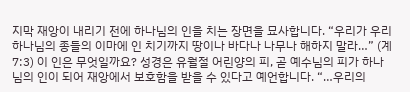지막 재앙이 내리기 전에 하나님의 인을 치는 장면을 묘사합니다. “우리가 우리 하나님의 종들의 이마에 인 치기까지 땅이나 바다나 나무나 해하지 말라…” (계 7:3) 이 인은 무엇일까요? 성경은 유월절 어린양의 피, 곧 예수님의 피가 하나님의 인이 되어 재앙에서 보호함을 받을 수 있다고 예언합니다. “…우리의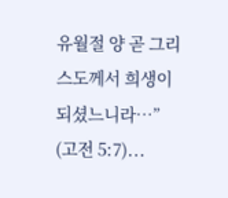유월절 양 곧 그리스도께서 희생이 되셨느니라…” (고전 5:7)...